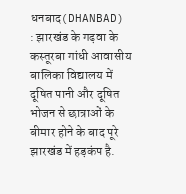धनबाद(DHANBAD) : झारखंड के गढ़वा के कस्तूरबा गांधी आवासीय बालिका विद्यालय में दूषित पानी और दूषित भोजन से छात्राओं के बीमार होने के बाद पूरे झारखंड में हड़कंप है.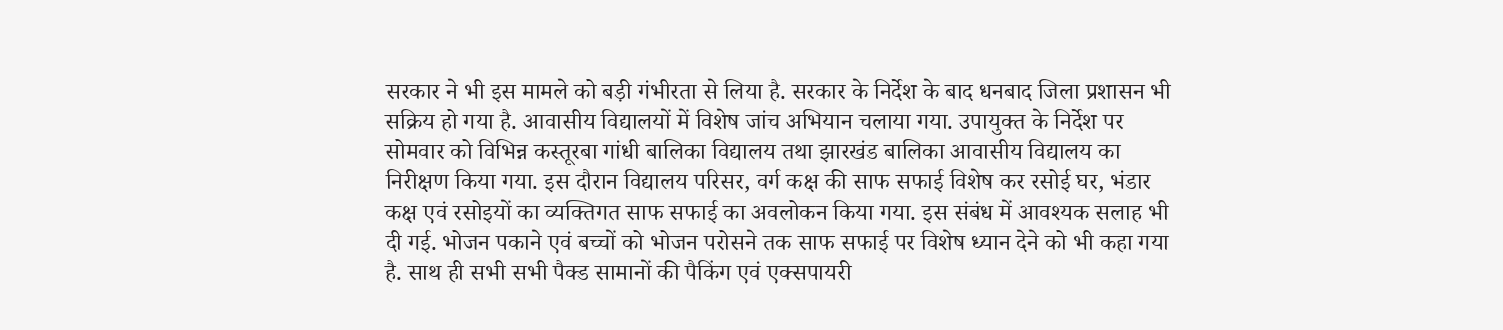सरकार ने भी इस मामले को बड़ी गंभीरता से लिया है. सरकार के निर्देश के बाद धनबाद जिला प्रशासन भी सक्रिय हो गया है. आवासीय विद्यालयों में विशेष जांच अभियान चलाया गया. उपायुक्त के निर्देश पर सोमवार को विभिन्न कस्तूरबा गांधी बालिका विद्यालय तथा झारखंड बालिका आवासीय विद्यालय का निरीक्षण किया गया. इस दौरान विद्यालय परिसर, वर्ग कक्ष की साफ सफाई विशेष कर रसोई घर, भंडार कक्ष एवं रसोइयों का व्यक्तिगत साफ सफाई का अवलोकन किया गया. इस संबंध में आवश्यक सलाह भी दी गई. भोजन पकाने एवं बच्चों को भोजन परोसने तक साफ सफाई पर विशेष ध्यान देने को भी कहा गया है. साथ ही सभी सभी पैक्ड सामानों की पैकिंग एवं एक्सपायरी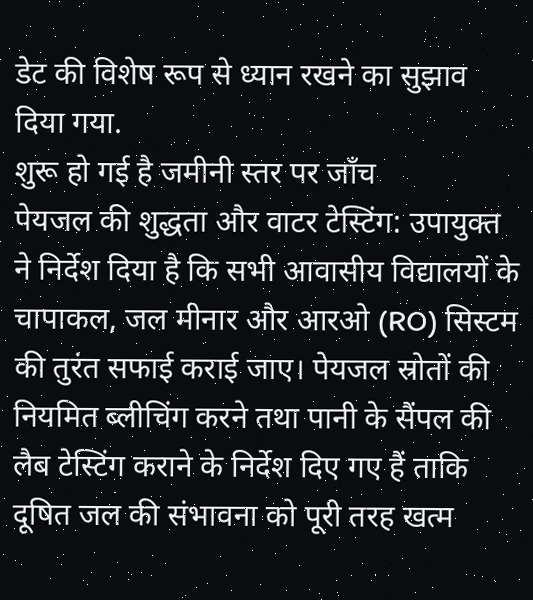डेट की विशेष रूप से ध्यान रखने का सुझाव दिया गया.
शुरू हो गई है जमीनी स्तर पर जाँच
पेयजल की शुद्धता और वाटर टेस्टिंग: उपायुक्त ने निर्देश दिया है कि सभी आवासीय विद्यालयों के चापाकल, जल मीनार और आरओ (RO) सिस्टम की तुरंत सफाई कराई जाए। पेयजल स्रोतों की नियमित ब्लीचिंग करने तथा पानी के सैंपल की लैब टेस्टिंग कराने के निर्देश दिए गए हैं ताकि दूषित जल की संभावना को पूरी तरह खत्म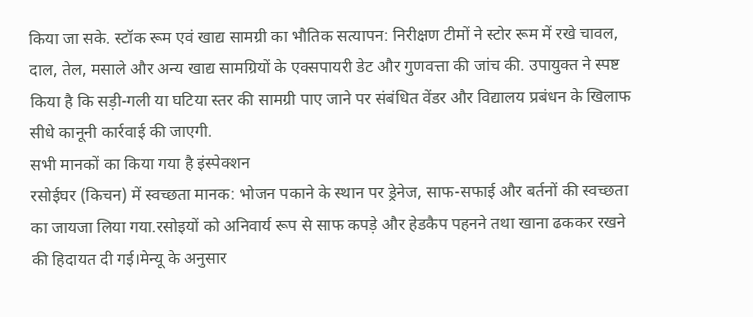किया जा सके. स्टॉक रूम एवं खाद्य सामग्री का भौतिक सत्यापन: निरीक्षण टीमों ने स्टोर रूम में रखे चावल, दाल, तेल, मसाले और अन्य खाद्य सामग्रियों के एक्सपायरी डेट और गुणवत्ता की जांच की. उपायुक्त ने स्पष्ट किया है कि सड़ी-गली या घटिया स्तर की सामग्री पाए जाने पर संबंधित वेंडर और विद्यालय प्रबंधन के खिलाफ सीधे कानूनी कार्रवाई की जाएगी.
सभी मानकों का किया गया है इंस्पेक्शन
रसोईघर (किचन) में स्वच्छता मानक: भोजन पकाने के स्थान पर ड्रेनेज, साफ-सफाई और बर्तनों की स्वच्छता का जायजा लिया गया.रसोइयों को अनिवार्य रूप से साफ कपड़े और हेडकैप पहनने तथा खाना ढककर रखने की हिदायत दी गई।मेन्यू के अनुसार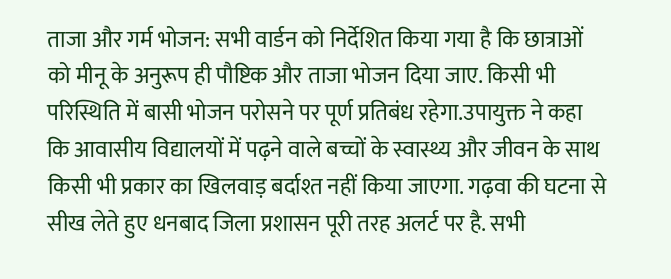ताजा और गर्म भोजन: सभी वार्डन को निर्देशित किया गया है कि छात्राओं को मीनू के अनुरूप ही पौष्टिक और ताजा भोजन दिया जाए. किसी भी परिस्थिति में बासी भोजन परोसने पर पूर्ण प्रतिबंध रहेगा.उपायुक्त ने कहा कि आवासीय विद्यालयों में पढ़ने वाले बच्चों के स्वास्थ्य और जीवन के साथ किसी भी प्रकार का खिलवाड़ बर्दाश्त नहीं किया जाएगा. गढ़वा की घटना से सीख लेते हुए धनबाद जिला प्रशासन पूरी तरह अलर्ट पर है. सभी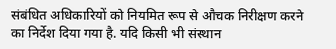संबंधित अधिकारियों को नियमित रूप से औचक निरीक्षण करने का निर्देश दिया गया है. यदि किसी भी संस्थान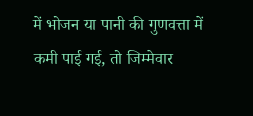में भोजन या पानी की गुणवत्ता में कमी पाई गई, तो जिम्मेवार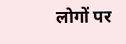लोगों पर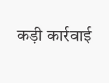कड़ी कार्रवाई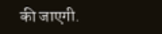की जाएगी.